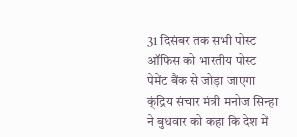31 दिसंबर तक सभी पोस्ट ऑफिस को भारतीय पोस्ट पेमेंट बैंक से जोड़ा जाएगा
क्ंद्रिय संचार मंत्री मनोज सिन्हा ने बुधवार को कहा कि देश में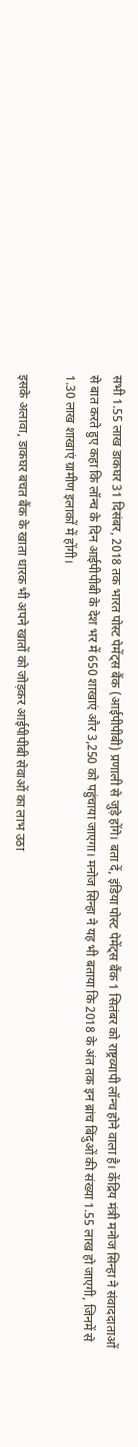सभी 1.55 लाख डाकघर 31 दिसंबर, 2018 तक भारत पोस्ट पेमेंट्स बैंक (आईपीपीबी) प्रणाली से जुड़े होंगे। बता दें, इंडिया पोस्ट पेमेंट्स बैंक 1 सितंबर को राष्ट्रव्यापी लॉन्च होने वाला है। केंद्रिय मंत्री मनोज सिन्हा ने संवाददाताओं से बात करते हुए कहा कि लॉन्च के दिन आईपीपीबी के देश भर में 650 शाखाएं और 3,250 को पहुंचाया जाएगा। मनोज सिन्हा ने यह भी बताया कि 2018 के अंत तक इन ब्रांच बिंदुओं की संख्या 1.55 लाख हो जाएगी, जिनमें से 1.30 लाख शाखाएं ग्रामीण इलाकों में होंगी।

इसके अलावा, डाकघर बचत बैंक के खाता धारक भी अपने खातों को जोड़कर आईपीपीबी सेवाओं का लाभ उठा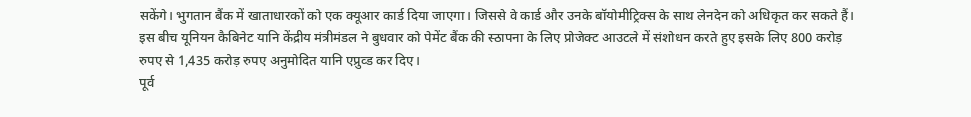सकेंगे। भुगतान बैंक में खाताधारकों को एक क्यूआर कार्ड दिया जाएगा। जिससे वे कार्ड और उनके बॉयोमीट्रिक्स के साथ लेनदेन को अधिकृत कर सकते हैं। इस बीच यूनियन कैबिनेट यानि केंद्रीय मंत्रीमंडल ने बुधवार को पेमेंट बैंक की स्ठापना के लिए प्रोजेक्ट आउटले में संशोधन करते हुए इसके लिए 800 करोड़ रुपए से 1,435 करोड़ रुपए अनुमोदित यानि एप्रुव्ड कर दिए।
पूर्व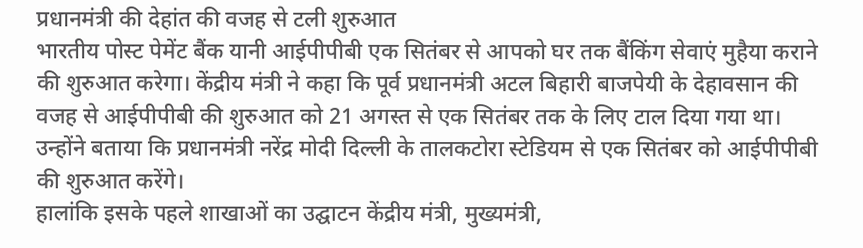प्रधानमंत्री की देहांत की वजह से टली शुरुआत
भारतीय पोस्ट पेमेंट बैंक यानी आईपीपीबी एक सितंबर से आपको घर तक बैंकिंग सेवाएं मुहैया कराने की शुरुआत करेगा। केंद्रीय मंत्री ने कहा कि पूर्व प्रधानमंत्री अटल बिहारी बाजपेयी के देहावसान की वजह से आईपीपीबी की शुरुआत को 21 अगस्त से एक सितंबर तक के लिए टाल दिया गया था। उन्होंने बताया कि प्रधानमंत्री नरेंद्र मोदी दिल्ली के तालकटोरा स्टेडियम से एक सितंबर को आईपीपीबी की शुरुआत करेंगे।
हालांकि इसके पहले शाखाओं का उद्घाटन केंद्रीय मंत्री, मुख्यमंत्री,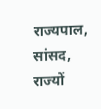राज्यपाल, सांसद, राज्यों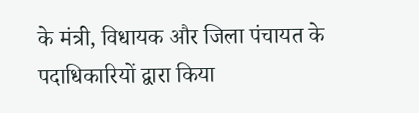के मंत्री, विधायक और जिला पंचायत के पदाधिकारियों द्वारा किया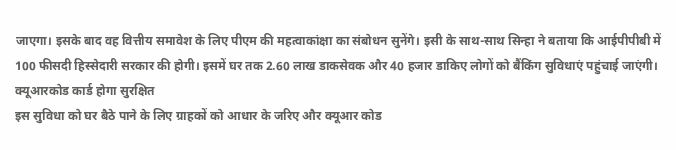जाएगा। इसके बाद वह वित्तीय समावेश के लिए पीएम की महत्वाकांक्षा का संबोधन सुनेंगे। इसी के साथ-साथ सिन्हा ने बताया कि आईपीपीबी में 100 फीसदी हिस्सेदारी सरकार की होगी। इसमें घर तक 2.60 लाख डाकसेवक और 40 हजार डाकिए लोगों को बैंकिंग सुविधाएं पहुंचाई जाएंगी।
क्यूआरकोड कार्ड होगा सुरक्षित
इस सुविधा को घर बैठे पाने के लिए ग्राहकों को आधार के जरिए और क्यूआर कोड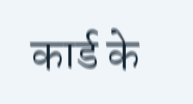कार्ड के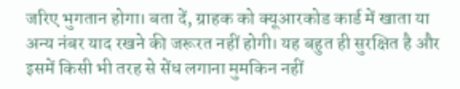जरिए भुगतान होगा। बता दें, ग्राहक को क्यूआरकोड कार्ड में खाता या अन्य नंबर याद रखने की जरूरत नहीं होगी। यह बहुत ही सुरक्षित है और इसमें किसी भी तरह से सेंध लगाना मुमकिन नहीं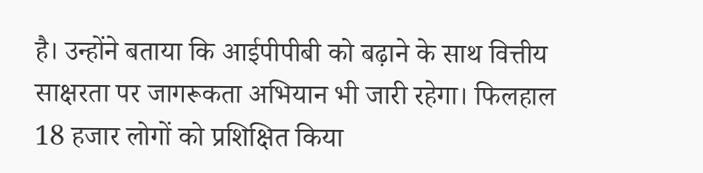है। उन्होंने बताया कि आईपीपीबी को बढ़ाने के साथ वित्तीय साक्षरता पर जागरूकता अभियान भी जारी रहेगा। फिलहाल 18 हजार लोगों को प्रशिक्षित किया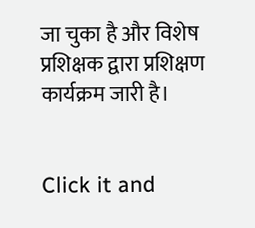जा चुका है और विशेष प्रशिक्षक द्वारा प्रशिक्षण कार्यक्रम जारी है।


Click it and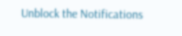Unblock the Notifications